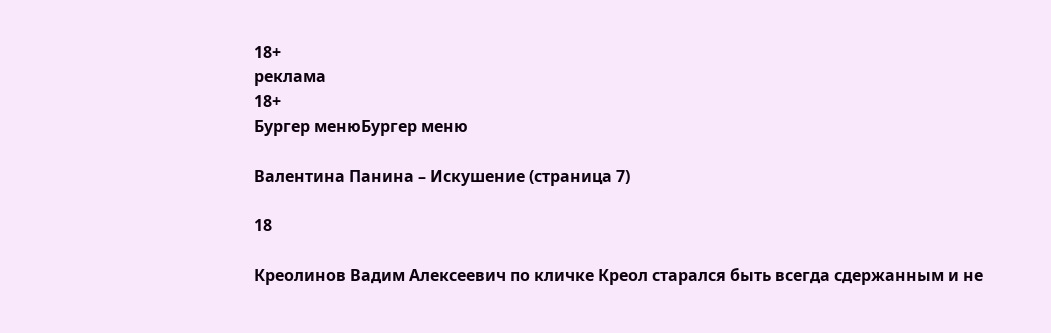18+
реклама
18+
Бургер менюБургер меню

Валентина Панина – Искушение (страница 7)

18

Креолинов Вадим Алексеевич по кличке Креол старался быть всегда сдержанным и не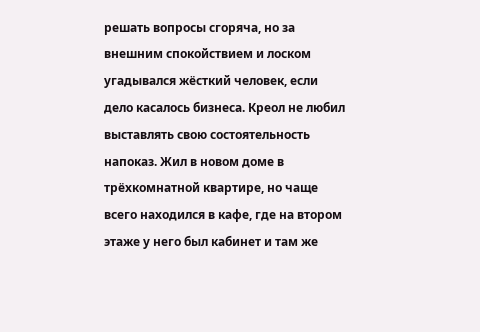решать вопросы сгоряча, но за внешним спокойствием и лоском угадывался жёсткий человек, если дело касалось бизнеса. Креол не любил выставлять свою состоятельность напоказ. Жил в новом доме в трёхкомнатной квартире, но чаще всего находился в кафе, где на втором этаже у него был кабинет и там же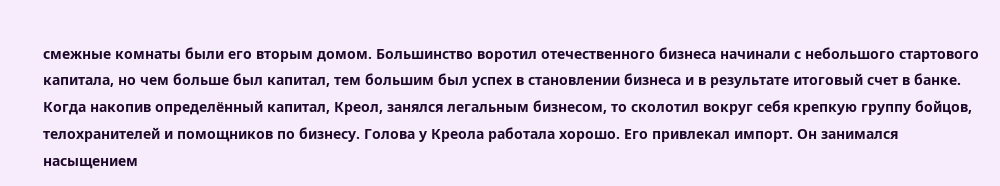смежные комнаты были его вторым домом. Большинство воротил отечественного бизнеса начинали с небольшого стартового капитала, но чем больше был капитал, тем большим был успех в становлении бизнеса и в результате итоговый счет в банке. Когда накопив определённый капитал, Креол, занялся легальным бизнесом, то сколотил вокруг себя крепкую группу бойцов, телохранителей и помощников по бизнесу. Голова у Креола работала хорошо. Его привлекал импорт. Он занимался насыщением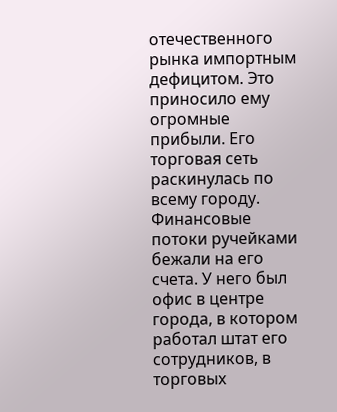отечественного рынка импортным дефицитом. Это приносило ему огромные прибыли. Его торговая сеть раскинулась по всему городу. Финансовые потоки ручейками бежали на его счета. У него был офис в центре города, в котором работал штат его сотрудников, в торговых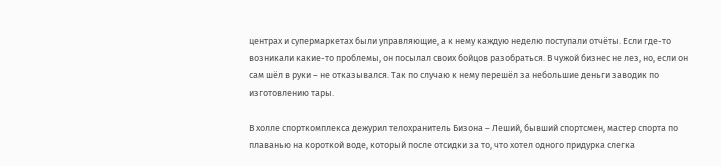центрах и супермаркетах были управляющие, а к нему каждую неделю поступали отчёты. Если где-то возникали какие-то проблемы, он посылал своих бойцов разобраться. В чужой бизнес не лез, но, если он сам шёл в руки – не отказывался. Так по случаю к нему перешёл за небольшие деньги заводик по изготовлению тары.

В холле спорткомплекса дежурил телохранитель Бизона – Леший, бывший спортсмен, мастер спорта по плаванью на короткой воде, который после отсидки за то, что хотел одного придурка слегка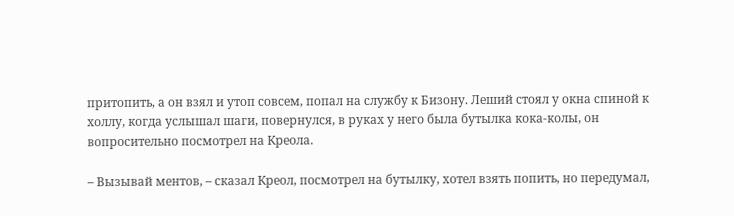притопить, а он взял и утоп совсем, попал на службу к Бизону. Леший стоял у окна спиной к холлу, когда услышал шаги, повернулся, в руках у него была бутылка кока-колы, он вопросительно посмотрел на Креола.

– Вызывай ментов, – сказал Креол, посмотрел на бутылку, хотел взять попить, но передумал,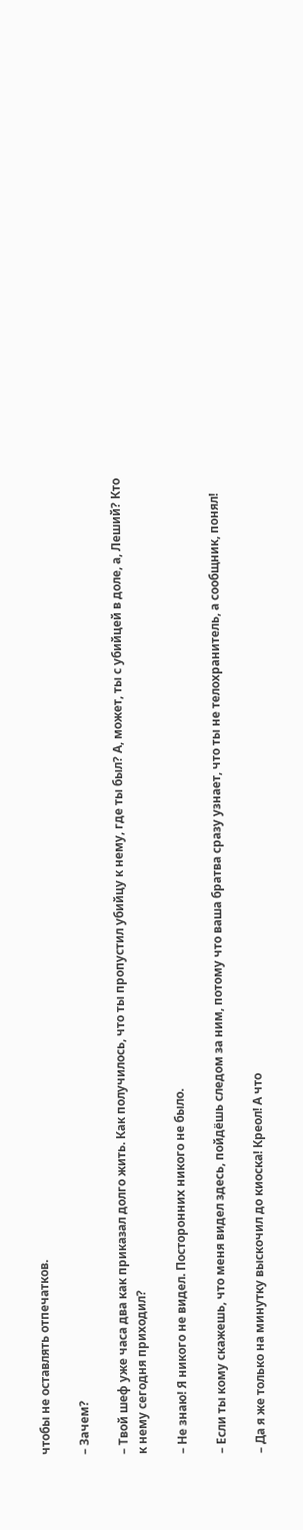чтобы не оставлять отпечатков.

– Зачем?

– Твой шеф уже часа два как приказал долго жить. Как получилось, что ты пропустил убийцу к нему, где ты был? А, может, ты с убийцей в доле, а, Леший? Кто к нему сегодня приходил?

– Не знаю! Я никого не видел. Посторонних никого не было.

– Если ты кому скажешь, что меня видел здесь, пойдёшь следом за ним, потому что ваша братва сразу узнает, что ты не телохранитель, а сообщник, понял!

– Да я же только на минутку выскочил до киоска! Креол! А что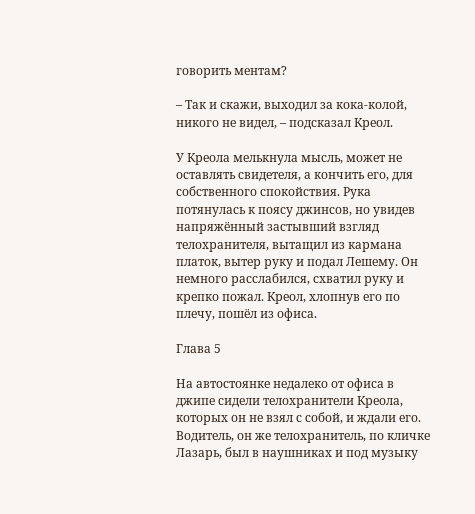говорить ментам?

– Так и скажи, выходил за кока-колой, никого не видел, – подсказал Креол.

У Креола мелькнула мысль, может не оставлять свидетеля, а кончить его, для собственного спокойствия. Рука потянулась к поясу джинсов, но увидев напряжённый застывший взгляд телохранителя, вытащил из кармана платок, вытер руку и подал Лешему. Он немного расслабился, схватил руку и крепко пожал. Креол, хлопнув его по плечу, пошёл из офиса.

Глава 5

На автостоянке недалеко от офиса в джипе сидели телохранители Креола, которых он не взял с собой, и ждали его. Водитель, он же телохранитель, по кличке Лазарь, был в наушниках и под музыку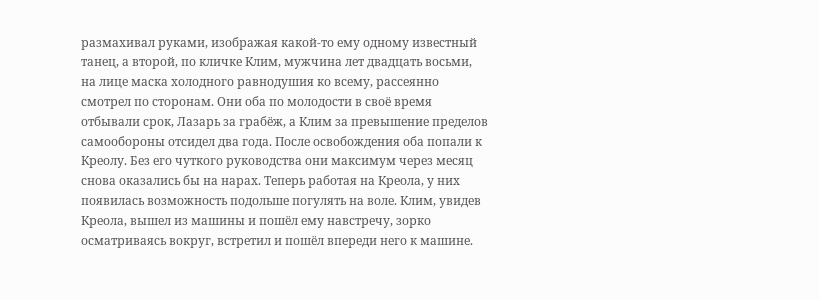размахивал руками, изображая какой-то ему одному известный танец, а второй, по кличке Клим, мужчина лет двадцать восьми, на лице маска холодного равнодушия ко всему, рассеянно смотрел по сторонам. Они оба по молодости в своё время отбывали срок, Лазарь за грабёж, а Клим за превышение пределов самообороны отсидел два года. После освобождения оба попали к Креолу. Без его чуткого руководства они максимум через месяц снова оказались бы на нарах. Теперь работая на Креола, у них появилась возможность подольше погулять на воле. Клим, увидев Креола, вышел из машины и пошёл ему навстречу, зорко осматриваясь вокруг, встретил и пошёл впереди него к машине.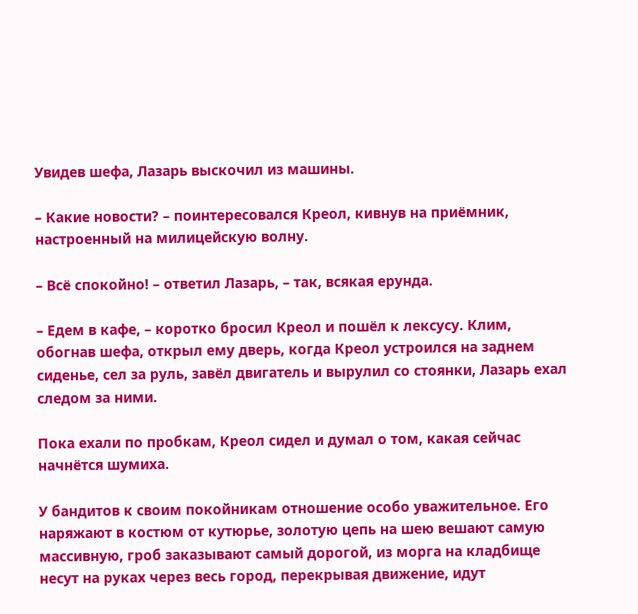Увидев шефа, Лазарь выскочил из машины.

– Какие новости? – поинтересовался Креол, кивнув на приёмник, настроенный на милицейскую волну.

– Всё спокойно! – ответил Лазарь, – так, всякая ерунда.

– Едем в кафе, – коротко бросил Креол и пошёл к лексусу. Клим, обогнав шефа, открыл ему дверь, когда Креол устроился на заднем сиденье, сел за руль, завёл двигатель и вырулил со стоянки, Лазарь ехал следом за ними.

Пока ехали по пробкам, Креол сидел и думал о том, какая сейчас начнётся шумиха.

У бандитов к своим покойникам отношение особо уважительное. Его наряжают в костюм от кутюрье, золотую цепь на шею вешают самую массивную, гроб заказывают самый дорогой, из морга на кладбище несут на руках через весь город, перекрывая движение, идут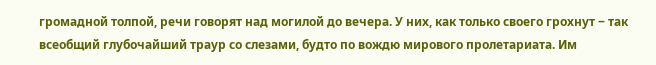громадной толпой, речи говорят над могилой до вечера. У них, как только своего грохнут ‒ так всеобщий глубочайший траур со слезами, будто по вождю мирового пролетариата. Им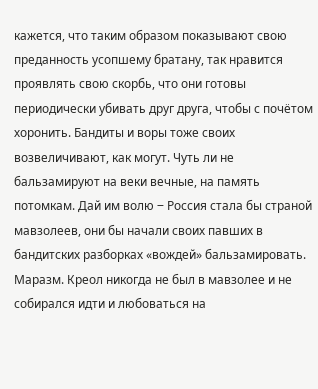кажется, что таким образом показывают свою преданность усопшему братану, так нравится проявлять свою скорбь, что они готовы периодически убивать друг друга, чтобы с почётом хоронить. Бандиты и воры тоже своих возвеличивают, как могут. Чуть ли не бальзамируют на веки вечные, на память потомкам. Дай им волю ‒ Россия стала бы страной мавзолеев, они бы начали своих павших в бандитских разборках «вождей» бальзамировать. Маразм. Креол никогда не был в мавзолее и не собирался идти и любоваться на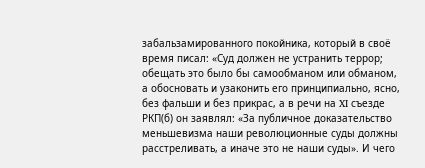забальзамированного покойника, который в своё время писал: «Суд должен не устранить террор; обещать это было бы самообманом или обманом, а обосновать и узаконить его принципиально, ясно, без фальши и без прикрас, а в речи на XI съезде РКП(б) он заявлял: «За публичное доказательство меньшевизма наши революционные суды должны расстреливать, а иначе это не наши суды». И чего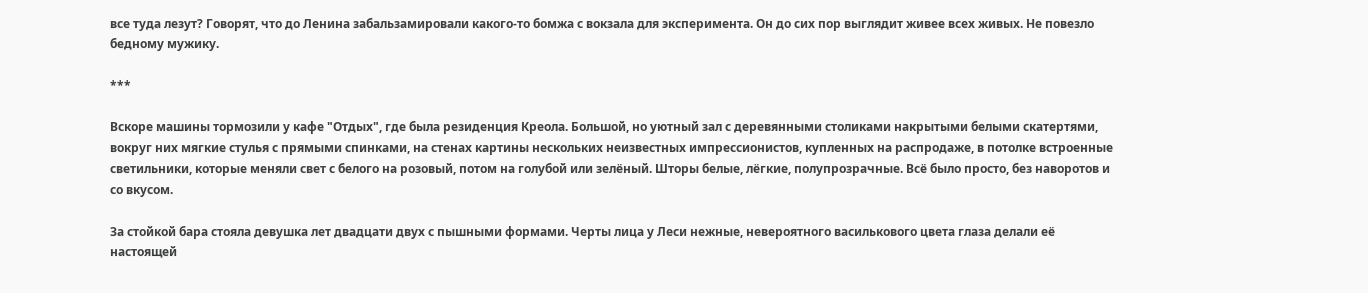все туда лезут? Говорят, что до Ленина забальзамировали какого-то бомжа с вокзала для эксперимента. Он до сих пор выглядит живее всех живых. Не повезло бедному мужику.

***

Вскоре машины тормозили у кафе "Отдых", где была резиденция Креола. Большой, но уютный зал с деревянными столиками накрытыми белыми скатертями, вокруг них мягкие стулья с прямыми спинками, на стенах картины нескольких неизвестных импрессионистов, купленных на распродаже, в потолке встроенные светильники, которые меняли свет с белого на розовый, потом на голубой или зелёный. Шторы белые, лёгкие, полупрозрачные. Всё было просто, без наворотов и со вкусом.

За стойкой бара стояла девушка лет двадцати двух с пышными формами. Черты лица у Леси нежные, невероятного василькового цвета глаза делали её настоящей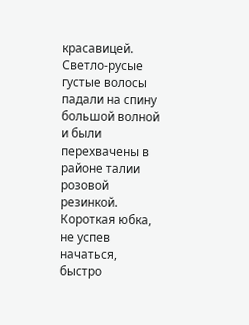красавицей. Светло-русые густые волосы падали на спину большой волной и были перехвачены в районе талии розовой резинкой. Короткая юбка, не успев начаться, быстро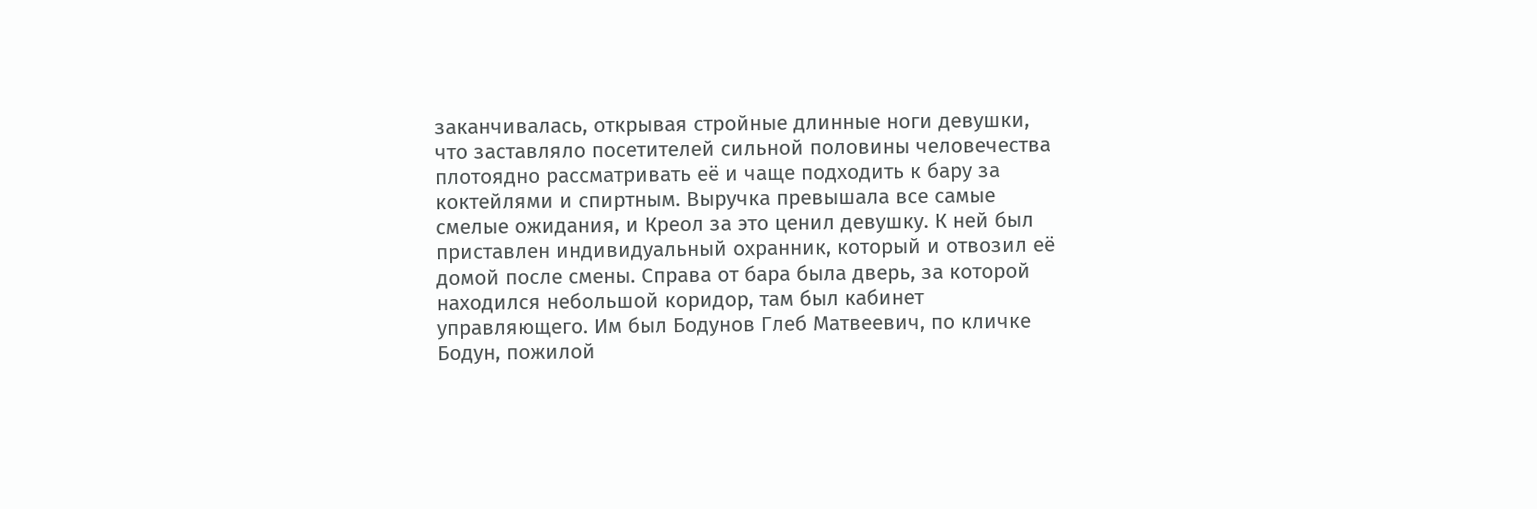заканчивалась, открывая стройные длинные ноги девушки, что заставляло посетителей сильной половины человечества плотоядно рассматривать её и чаще подходить к бару за коктейлями и спиртным. Выручка превышала все самые смелые ожидания, и Креол за это ценил девушку. К ней был приставлен индивидуальный охранник, который и отвозил её домой после смены. Справа от бара была дверь, за которой находился небольшой коридор, там был кабинет управляющего. Им был Бодунов Глеб Матвеевич, по кличке Бодун, пожилой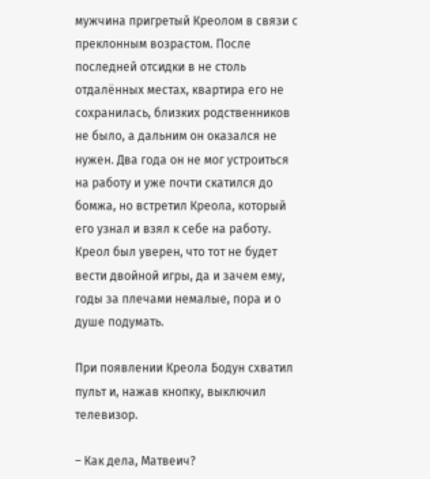мужчина пригретый Креолом в связи с преклонным возрастом. После последней отсидки в не столь отдалённых местах, квартира его не сохранилась, близких родственников не было, а дальним он оказался не нужен. Два года он не мог устроиться на работу и уже почти скатился до бомжа, но встретил Креола, который его узнал и взял к себе на работу. Креол был уверен, что тот не будет вести двойной игры, да и зачем ему, годы за плечами немалые, пора и о душе подумать.

При появлении Креола Бодун схватил пульт и, нажав кнопку, выключил телевизор.

– Как дела, Матвеич?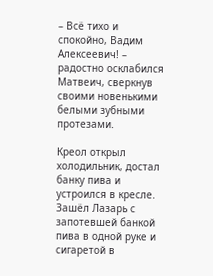– Всё тихо и спокойно, Вадим Алексеевич! – радостно осклабился Матвеич, сверкнув своими новенькими белыми зубными протезами.

Креол открыл холодильник, достал банку пива и устроился в кресле. Зашёл Лазарь с запотевшей банкой пива в одной руке и сигаретой в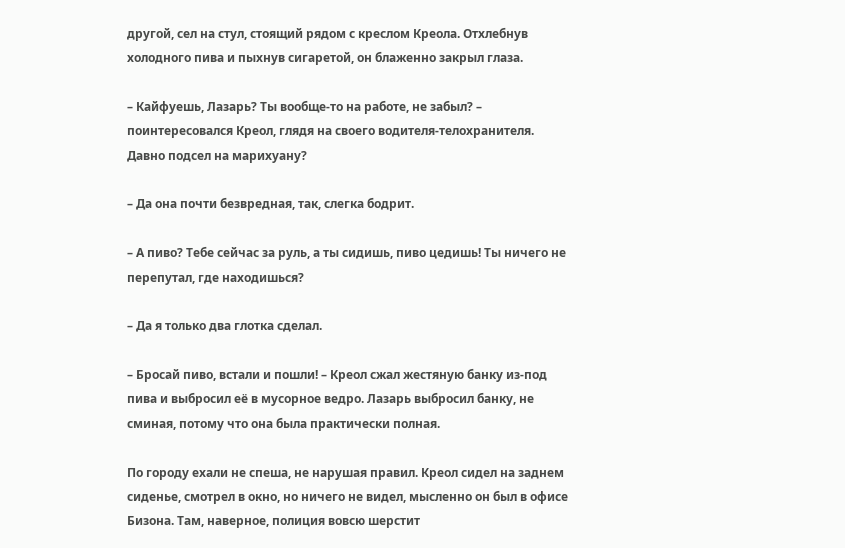другой, сел на стул, стоящий рядом с креслом Креола. Отхлебнув холодного пива и пыхнув сигаретой, он блаженно закрыл глаза.

– Кайфуешь, Лазарь? Ты вообще-то на работе, не забыл? – поинтересовался Креол, глядя на своего водителя-телохранителя. Давно подсел на марихуану?

– Да она почти безвредная, так, слегка бодрит.

– А пиво? Тебе сейчас за руль, а ты сидишь, пиво цедишь! Ты ничего не перепутал, где находишься?

– Да я только два глотка сделал.

– Бросай пиво, встали и пошли! – Креол сжал жестяную банку из-под пива и выбросил её в мусорное ведро. Лазарь выбросил банку, не сминая, потому что она была практически полная.

По городу ехали не спеша, не нарушая правил. Креол сидел на заднем сиденье, смотрел в окно, но ничего не видел, мысленно он был в офисе Бизона. Там, наверное, полиция вовсю шерстит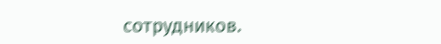сотрудников.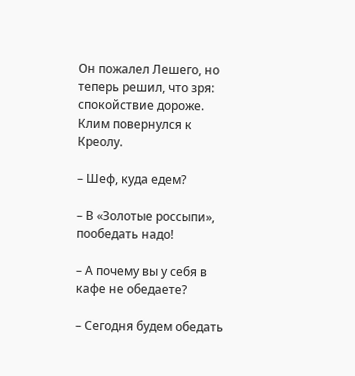Он пожалел Лешего, но теперь решил, что зря: спокойствие дороже. Клим повернулся к Креолу.

– Шеф, куда едем?

– В «Золотые россыпи», пообедать надо!

– А почему вы у себя в кафе не обедаете?

– Сегодня будем обедать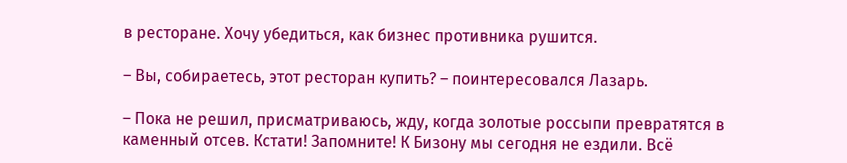в ресторане. Хочу убедиться, как бизнес противника рушится.

– Вы, собираетесь, этот ресторан купить? – поинтересовался Лазарь.

– Пока не решил, присматриваюсь, жду, когда золотые россыпи превратятся в каменный отсев. Кстати! Запомните! К Бизону мы сегодня не ездили. Всё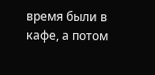время были в кафе, а потом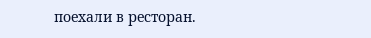поехали в ресторан.